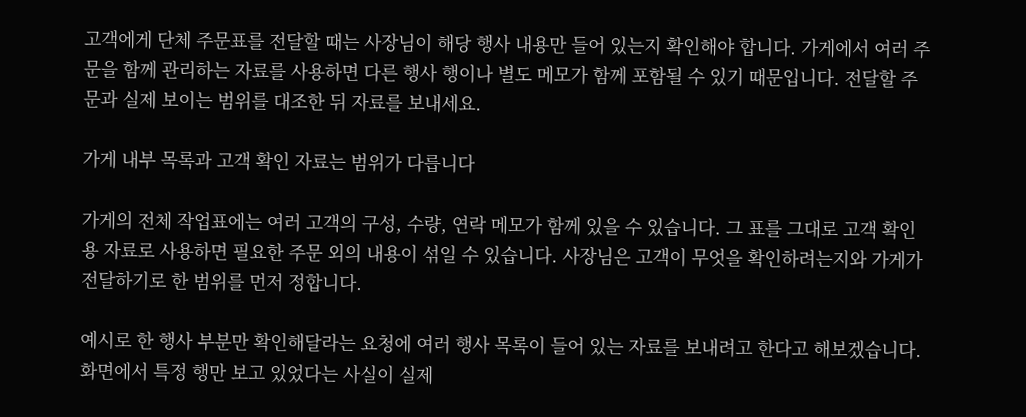고객에게 단체 주문표를 전달할 때는 사장님이 해당 행사 내용만 들어 있는지 확인해야 합니다. 가게에서 여러 주문을 함께 관리하는 자료를 사용하면 다른 행사 행이나 별도 메모가 함께 포함될 수 있기 때문입니다. 전달할 주문과 실제 보이는 범위를 대조한 뒤 자료를 보내세요.

가게 내부 목록과 고객 확인 자료는 범위가 다릅니다

가게의 전체 작업표에는 여러 고객의 구성, 수량, 연락 메모가 함께 있을 수 있습니다. 그 표를 그대로 고객 확인용 자료로 사용하면 필요한 주문 외의 내용이 섞일 수 있습니다. 사장님은 고객이 무엇을 확인하려는지와 가게가 전달하기로 한 범위를 먼저 정합니다.

예시로 한 행사 부분만 확인해달라는 요청에 여러 행사 목록이 들어 있는 자료를 보내려고 한다고 해보겠습니다. 화면에서 특정 행만 보고 있었다는 사실이 실제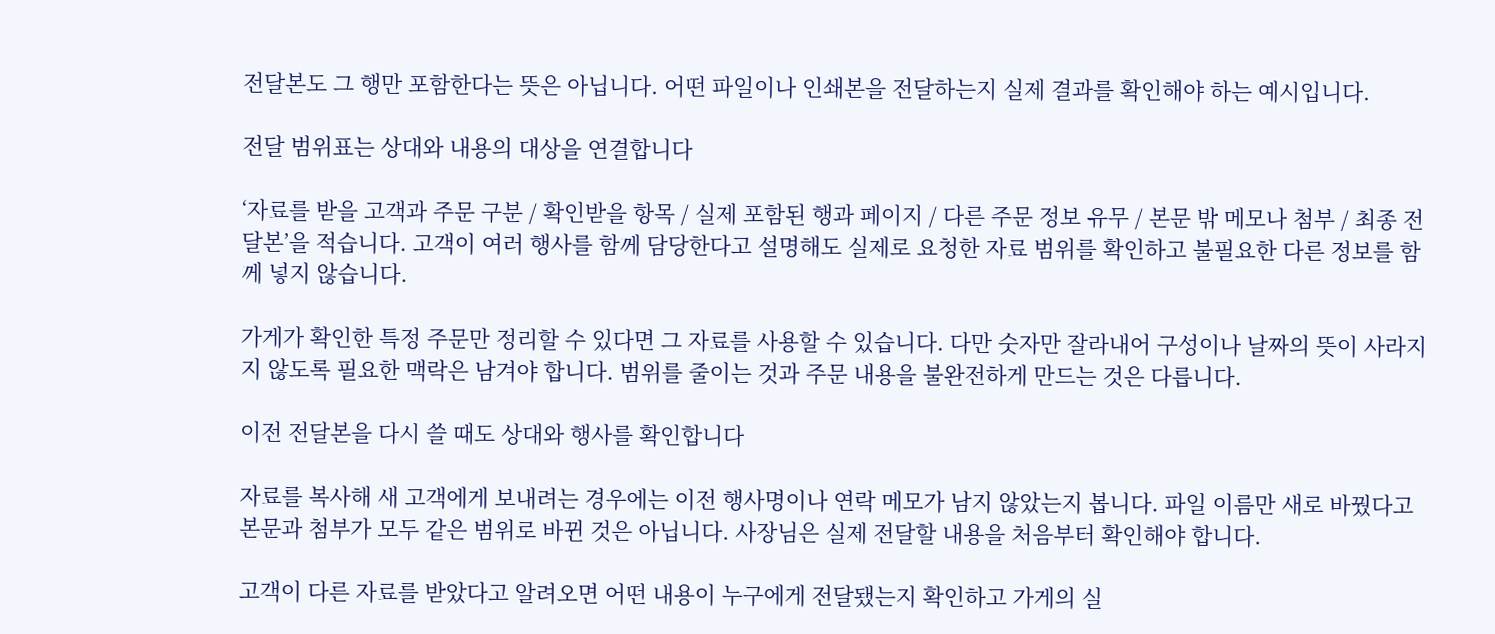전달본도 그 행만 포함한다는 뜻은 아닙니다. 어떤 파일이나 인쇄본을 전달하는지 실제 결과를 확인해야 하는 예시입니다.

전달 범위표는 상대와 내용의 대상을 연결합니다

‘자료를 받을 고객과 주문 구분 / 확인받을 항목 / 실제 포함된 행과 페이지 / 다른 주문 정보 유무 / 본문 밖 메모나 첨부 / 최종 전달본’을 적습니다. 고객이 여러 행사를 함께 담당한다고 설명해도 실제로 요청한 자료 범위를 확인하고 불필요한 다른 정보를 함께 넣지 않습니다.

가게가 확인한 특정 주문만 정리할 수 있다면 그 자료를 사용할 수 있습니다. 다만 숫자만 잘라내어 구성이나 날짜의 뜻이 사라지지 않도록 필요한 맥락은 남겨야 합니다. 범위를 줄이는 것과 주문 내용을 불완전하게 만드는 것은 다릅니다.

이전 전달본을 다시 쓸 때도 상대와 행사를 확인합니다

자료를 복사해 새 고객에게 보내려는 경우에는 이전 행사명이나 연락 메모가 남지 않았는지 봅니다. 파일 이름만 새로 바꿨다고 본문과 첨부가 모두 같은 범위로 바뀐 것은 아닙니다. 사장님은 실제 전달할 내용을 처음부터 확인해야 합니다.

고객이 다른 자료를 받았다고 알려오면 어떤 내용이 누구에게 전달됐는지 확인하고 가게의 실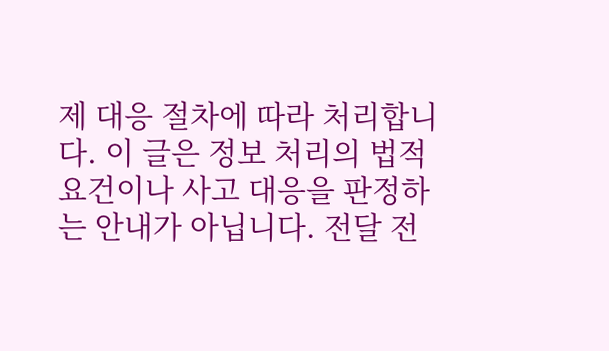제 대응 절차에 따라 처리합니다. 이 글은 정보 처리의 법적 요건이나 사고 대응을 판정하는 안내가 아닙니다. 전달 전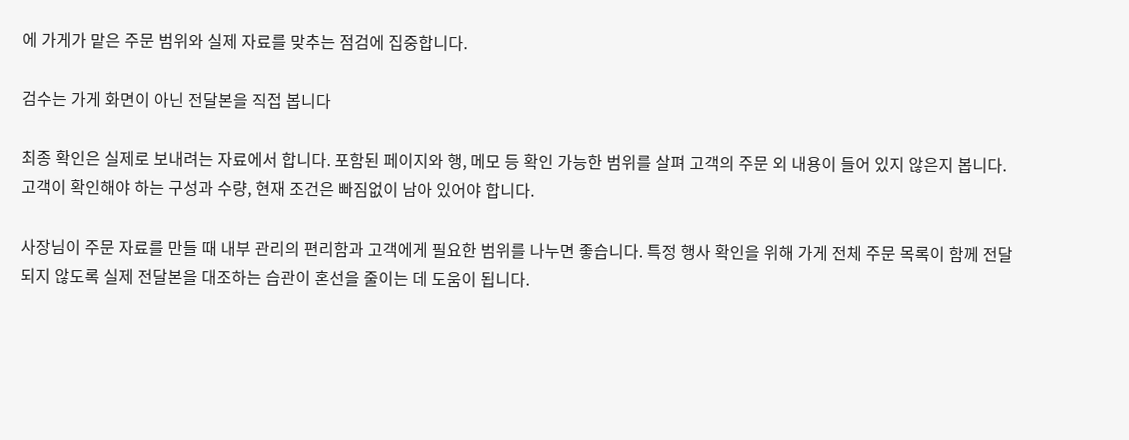에 가게가 맡은 주문 범위와 실제 자료를 맞추는 점검에 집중합니다.

검수는 가게 화면이 아닌 전달본을 직접 봅니다

최종 확인은 실제로 보내려는 자료에서 합니다. 포함된 페이지와 행, 메모 등 확인 가능한 범위를 살펴 고객의 주문 외 내용이 들어 있지 않은지 봅니다. 고객이 확인해야 하는 구성과 수량, 현재 조건은 빠짐없이 남아 있어야 합니다.

사장님이 주문 자료를 만들 때 내부 관리의 편리함과 고객에게 필요한 범위를 나누면 좋습니다. 특정 행사 확인을 위해 가게 전체 주문 목록이 함께 전달되지 않도록 실제 전달본을 대조하는 습관이 혼선을 줄이는 데 도움이 됩니다.